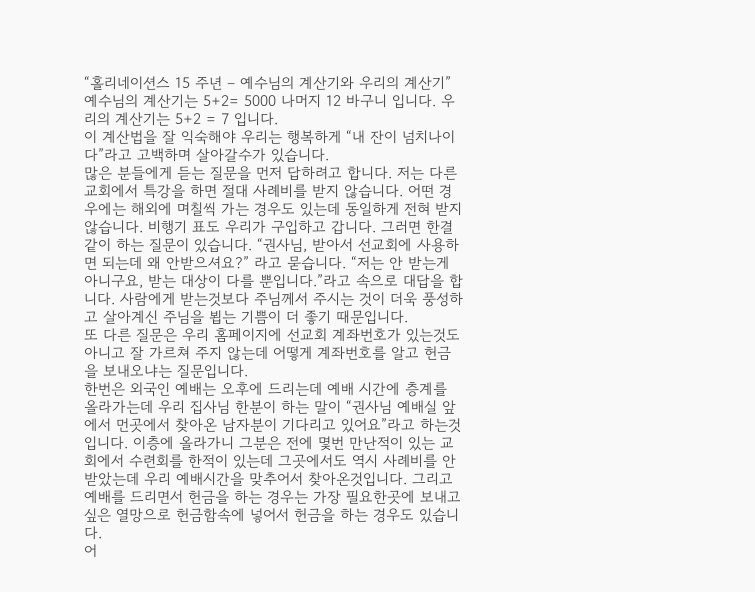“홀리네이션스 15 주년 – 예수님의 계산기와 우리의 계산기”
예수님의 계산기는 5+2= 5000 나머지 12 바구니 입니다. 우리의 계산기는 5+2 = 7 입니다.
이 계산법을 잘 익숙해야 우리는 행복하게 “내 잔이 넘치나이다”라고 고백하며 살아갈수가 있습니다.
많은 분들에게 듣는 질문을 먼저 답하려고 합니다. 저는 다른 교회에서 특강을 하면 절대 사례비를 받지 않습니다. 어떤 경우에는 해외에 며칠씩 가는 경우도 있는데 동일하게 전혀 받지 않습니다. 비행기 표도 우리가 구입하고 갑니다. 그러면 한결같이 하는 질문이 있습니다. “권사님, 받아서 선교회에 사용하면 되는데 왜 안받으셔요?” 라고 묻습니다. “저는 안 받는게 아니구요, 받는 대상이 다를 뿐입니다.”라고 속으로 대답을 합니다. 사람에게 받는것보다 주님께서 주시는 것이 더욱 풍성하고 살아계신 주님을 뵙는 기쁨이 더 좋기 때문입니다.
또 다른 질문은 우리 홈페이지에 선교회 계좌번호가 있는것도 아니고 잘 가르쳐 주지 않는데 어떻게 계좌번호를 알고 헌금을 보내오냐는 질문입니다.
한번은 외국인 예배는 오후에 드리는데 예배 시간에 층계를 올라가는데 우리 집사님 한분이 하는 말이 “권사님 예배실 앞에서 먼곳에서 찾아온 남자분이 기다리고 있어요”라고 하는것입니다. 이층에 올라가니 그분은 전에 몇번 만난적이 있는 교회에서 수련회를 한적이 있는데 그곳에서도 역시 사례비를 안받았는데 우리 예배시간을 맞추어서 찾아온것입니다. 그리고 예배를 드리면서 헌금을 하는 경우는 가장 필요한곳에 보내고 싶은 열망으로 헌금함속에 넣어서 헌금을 하는 경우도 있습니다.
어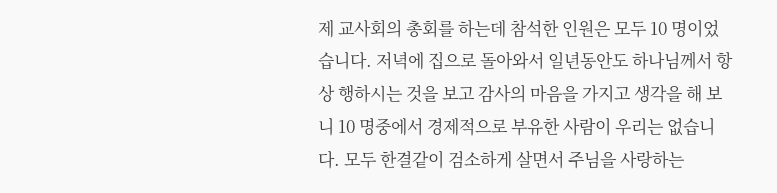제 교사회의 총회를 하는데 참석한 인원은 모두 10 명이었습니다. 저녁에 집으로 돌아와서 일년동안도 하나님께서 항상 행하시는 것을 보고 감사의 마음을 가지고 생각을 해 보니 10 명중에서 경제적으로 부유한 사람이 우리는 없습니다. 모두 한결같이 검소하게 살면서 주님을 사랑하는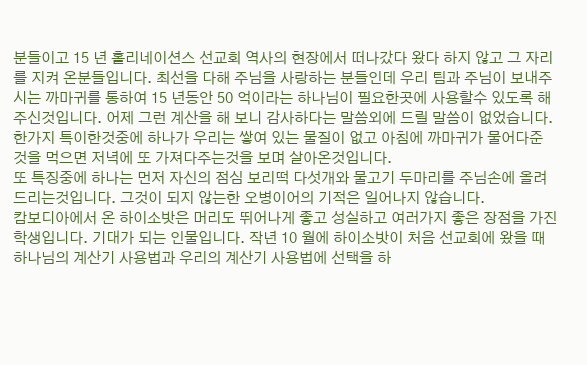분들이고 15 년 홀리네이션스 선교회 역사의 현장에서 떠나갔다 왔다 하지 않고 그 자리를 지켜 온분들입니다. 최선을 다해 주님을 사랑하는 분들인데 우리 팀과 주님이 보내주시는 까마귀를 통하여 15 년동안 50 억이라는 하나님이 필요한곳에 사용할수 있도록 해주신것입니다. 어제 그런 계산을 해 보니 감사하다는 말씀외에 드릴 말씀이 없었습니다. 한가지 특이한것중에 하나가 우리는 쌓여 있는 물질이 없고 아침에 까마귀가 물어다준 것을 먹으면 저녁에 또 가져다주는것을 보며 살아온것입니다.
또 특징중에 하나는 먼저 자신의 점심 보리떡 다섯개와 물고기 두마리를 주님손에 올려드리는것입니다. 그것이 되지 않는한 오병이어의 기적은 일어나지 않습니다.
캄보디아에서 온 하이소밧은 머리도 뛰어나게 좋고 성실하고 여러가지 좋은 장점을 가진 학생입니다. 기대가 되는 인물입니다. 작년 10 월에 하이소밧이 처음 선교회에 왔을 때 하나님의 계산기 사용법과 우리의 계산기 사용법에 선택을 하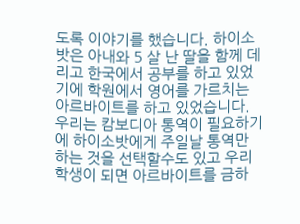도록 이야기를 했습니다. 하이소밧은 아내와 5 살 난 딸을 함께 데리고 한국에서 공부를 하고 있었기에 학원에서 영어를 가르치는 아르바이트를 하고 있었습니다. 우리는 캄보디아 통역이 필요하기에 하이소밧에게 주일날 통역만 하는 것을 선택할수도 있고 우리 학생이 되면 아르바이트를 금하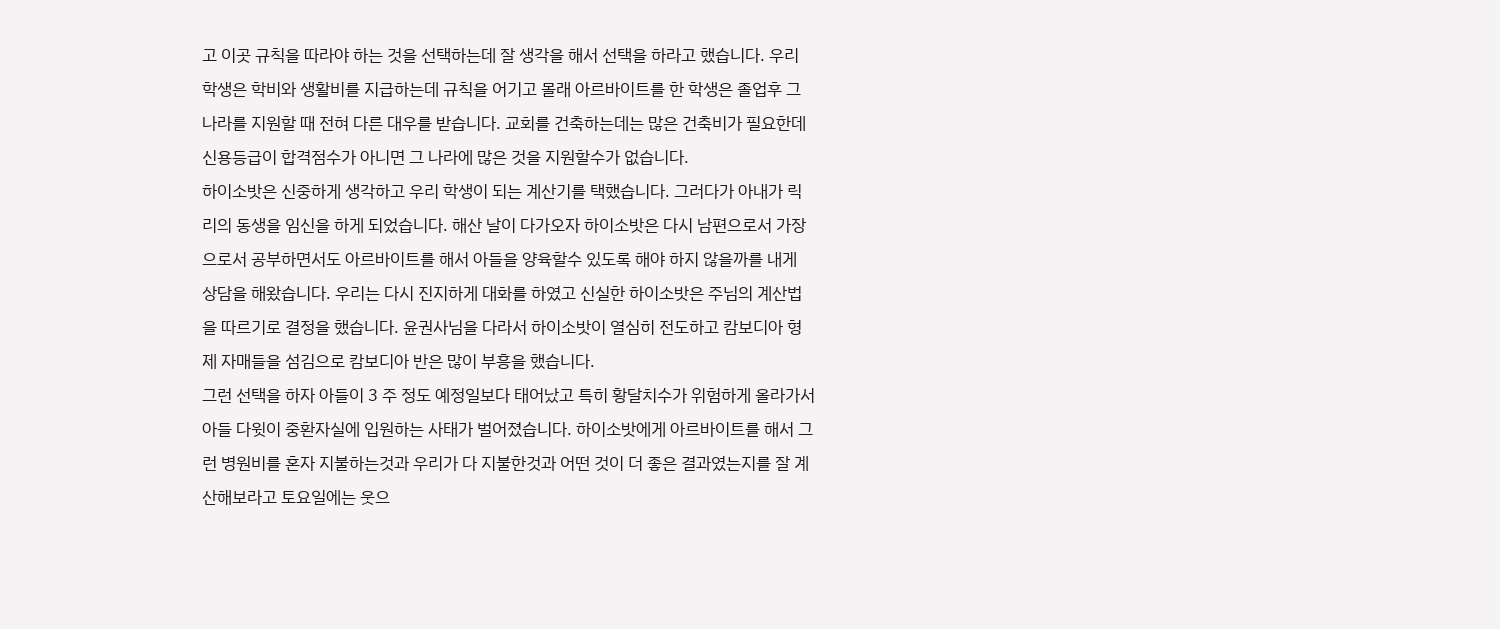고 이곳 규칙을 따라야 하는 것을 선택하는데 잘 생각을 해서 선택을 하라고 했습니다. 우리 학생은 학비와 생활비를 지급하는데 규칙을 어기고 몰래 아르바이트를 한 학생은 졸업후 그나라를 지원할 때 전혀 다른 대우를 받습니다. 교회를 건축하는데는 많은 건축비가 필요한데 신용등급이 합격점수가 아니면 그 나라에 많은 것을 지원할수가 없습니다.
하이소밧은 신중하게 생각하고 우리 학생이 되는 계산기를 택했습니다. 그러다가 아내가 릭리의 동생을 임신을 하게 되었습니다. 해산 날이 다가오자 하이소밧은 다시 남편으로서 가장으로서 공부하면서도 아르바이트를 해서 아들을 양육할수 있도록 해야 하지 않을까를 내게 상담을 해왔습니다. 우리는 다시 진지하게 대화를 하였고 신실한 하이소밧은 주님의 계산법을 따르기로 결정을 했습니다. 윤권사님을 다라서 하이소밧이 열심히 전도하고 캄보디아 형제 자매들을 섬김으로 캄보디아 반은 많이 부흥을 했습니다.
그런 선택을 하자 아들이 3 주 정도 예정일보다 태어났고 특히 황달치수가 위험하게 올라가서 아들 다윗이 중환자실에 입원하는 사태가 벌어졌습니다. 하이소밧에게 아르바이트를 해서 그런 병원비를 혼자 지불하는것과 우리가 다 지불한것과 어떤 것이 더 좋은 결과였는지를 잘 계산해보라고 토요일에는 웃으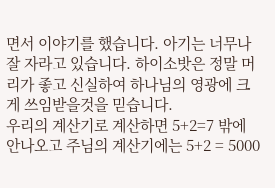면서 이야기를 했습니다. 아기는 너무나 잘 자라고 있습니다. 하이소밧은 정말 머리가 좋고 신실하여 하나님의 영광에 크게 쓰임받을것을 믿습니다.
우리의 계산기로 계산하면 5+2=7 밖에 안나오고 주님의 계산기에는 5+2 = 5000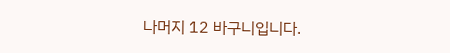나머지 12 바구니입니다.